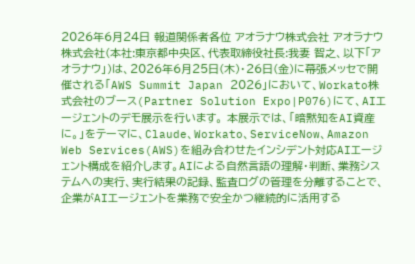2026年6月24日 報道関係者各位 アオラナウ株式会社 アオラナウ株式会社(本社:東京都中央区、代表取締役社長:我妻 智之、以下「アオラナウ」)は、2026年6月25日(木)・26日(金)に幕張メッセで開催される「AWS Summit Japan 2026」において、Workato株式会社のブース(Partner Solution Expo|P076)にて、AIエージェントのデモ展示を行います。 本展示では、「暗黙知をAI資産に。」をテーマに、Claude、Workato、ServiceNow、Amazon Web Services(AWS)を組み合わせたインシデント対応AIエージェント構成を紹介します。AIによる自然言語の理解・判断、業務システムへの実行、実行結果の記録、監査ログの管理を分離することで、企業がAIエージェントを業務で安全かつ継続的に活用する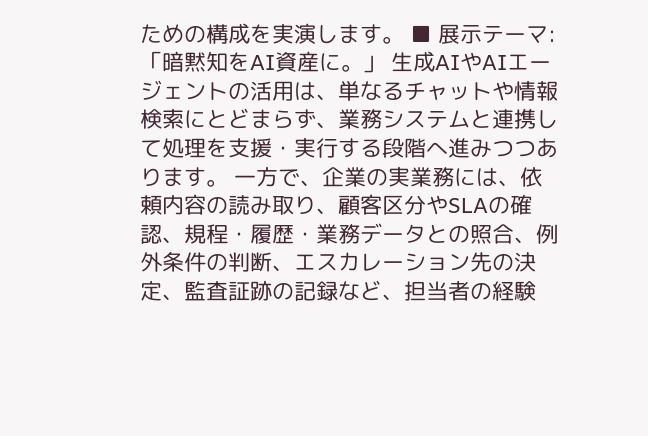ための構成を実演します。 ■ 展示テーマ:「暗黙知をAI資産に。」 生成AIやAIエージェントの活用は、単なるチャットや情報検索にとどまらず、業務システムと連携して処理を支援・実行する段階へ進みつつあります。 一方で、企業の実業務には、依頼内容の読み取り、顧客区分やSLAの確認、規程・履歴・業務データとの照合、例外条件の判断、エスカレーション先の決定、監査証跡の記録など、担当者の経験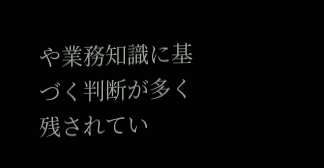や業務知識に基づく判断が多く残されてい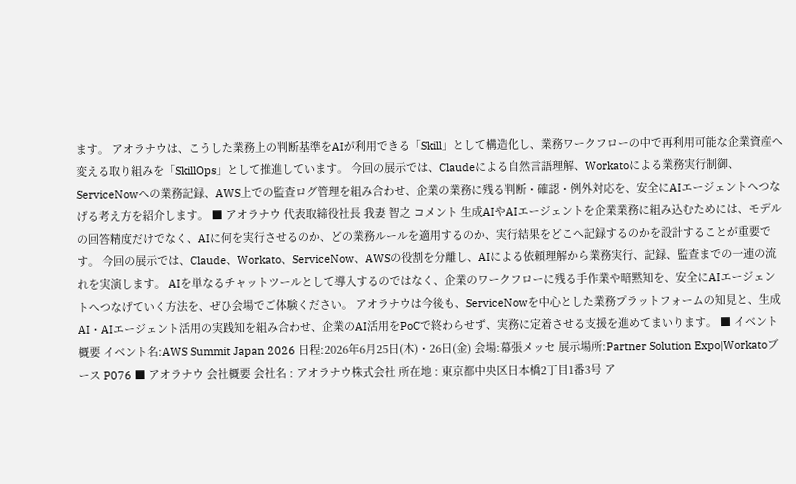ます。 アオラナウは、こうした業務上の判断基準をAIが利用できる「Skill」として構造化し、業務ワークフローの中で再利用可能な企業資産へ変える取り組みを「SkillOps」として推進しています。 今回の展示では、Claudeによる自然言語理解、Workatoによる業務実行制御、ServiceNowへの業務記録、AWS上での監査ログ管理を組み合わせ、企業の業務に残る判断・確認・例外対応を、安全にAIエージェントへつなげる考え方を紹介します。 ■ アオラナウ 代表取締役社長 我妻 智之 コメント 生成AIやAIエージェントを企業業務に組み込むためには、モデルの回答精度だけでなく、AIに何を実行させるのか、どの業務ルールを適用するのか、実行結果をどこへ記録するのかを設計することが重要です。 今回の展示では、Claude、Workato、ServiceNow、AWSの役割を分離し、AIによる依頼理解から業務実行、記録、監査までの一連の流れを実演します。 AIを単なるチャットツールとして導入するのではなく、企業のワークフローに残る手作業や暗黙知を、安全にAIエージェントへつなげていく方法を、ぜひ会場でご体験ください。 アオラナウは今後も、ServiceNowを中心とした業務プラットフォームの知見と、生成AI・AIエージェント活用の実践知を組み合わせ、企業のAI活用をPoCで終わらせず、実務に定着させる支援を進めてまいります。 ■ イベント概要 イベント名:AWS Summit Japan 2026 日程:2026年6月25日(木)・26日(金) 会場:幕張メッセ 展示場所:Partner Solution Expo|Workatoブース P076 ■ アオラナウ 会社概要 会社名 : アオラナウ株式会社 所在地 : 東京都中央区日本橋2丁目1番3号 ア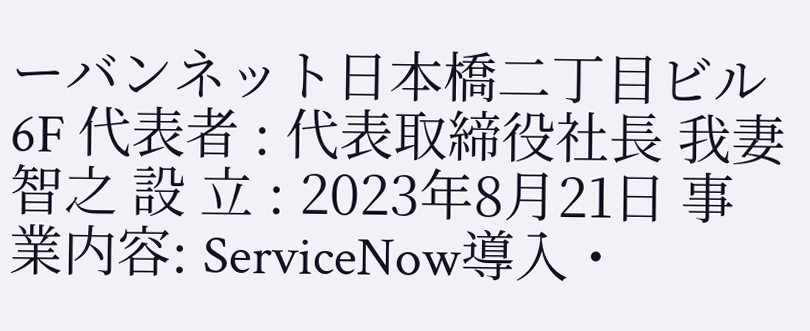ーバンネット日本橋二丁目ビル6F 代表者 : 代表取締役社長 我妻 智之 設 立 : 2023年8月21日 事業内容: ServiceNow導入・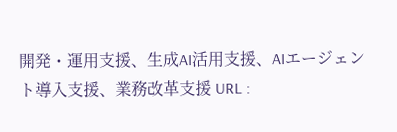開発・運用支援、生成AI活用支援、AIエージェント導入支援、業務改革支援 URL :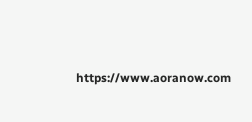https://www.aoranow.com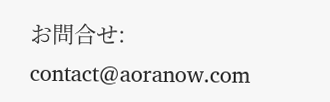お問合せ: contact@aoranow.com